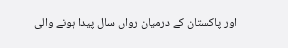اور پاکستان کے درمیان رواں سال پیدا ہونے والی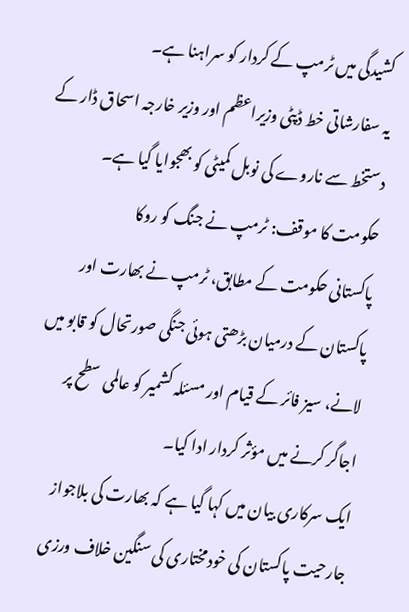کشیدگی میں ٹرمپ کے کردار کو سراہنا ہے۔
یہ سفارشاتی خط ڈپٹی وزیراعظم اور وزیر خارجہ اسحاق ڈار کے دستخط سے ناروے کی نوبل کمیٹی کو بھجوایا گیا ہے۔
حکومت کا موقف: ٹرمپ نے جنگ کو روکا
پاکستانی حکومت کے مطابق، ٹرمپ نے بھارت اور پاکستان کے درمیان بڑھتی ہوئی جنگی صورتحال کو قابو میں لانے، سیز فائر کے قیام اور مسئلہ کشمیر کو عالمی سطح پر اجاگر کرنے میں مؤثر کردار ادا کیا۔
ایک سرکاری بیان میں کہا گیا ہے کہ بھارت کی بلاجواز جارحیت پاکستان کی خودمختاری کی سنگین خلاف ورزی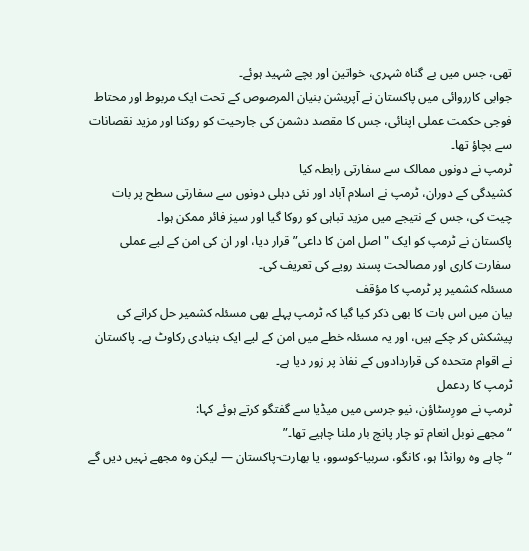تھی، جس میں بے گناہ شہری، خواتین اور بچے شہید ہوئے۔
جوابی کارروائی میں پاکستان نے آپریشن بنیان المرصوص کے تحت ایک مربوط اور محتاط فوجی حکمت عملی اپنائی، جس کا مقصد دشمن کی جارحیت کو روکنا اور مزید نقصانات سے بچاؤ تھا۔
ٹرمپ نے دونوں ممالک سے سفارتی رابطہ کیا
کشیدگی کے دوران، ٹرمپ نے اسلام آباد اور نئی دہلی دونوں سے سفارتی سطح پر بات چیت کی، جس کے نتیجے میں مزید تباہی کو روکا گیا اور سیز فائر ممکن ہوا۔
پاکستان نے ٹرمپ کو ایک "اصل امن کا داعی” قرار دیا، اور ان کی امن کے لیے عملی سفارت کاری اور مصالحت پسند رویے کی تعریف کی۔
مسئلہ کشمیر پر ٹرمپ کا مؤقف
بیان میں اس بات کا بھی ذکر کیا گیا کہ ٹرمپ پہلے بھی مسئلہ کشمیر حل کرانے کی پیشکش کر چکے ہیں، اور یہ مسئلہ خطے میں امن کے لیے ایک بنیادی رکاوٹ ہے۔ پاکستان نے اقوام متحدہ کی قراردادوں کے نفاذ پر زور دیا ہے۔
ٹرمپ کا ردعمل
ٹرمپ نے مورِسٹاؤن، نیو جرسی میں میڈیا سے گفتگو کرتے ہوئے کہا:
“مجھے نوبل انعام تو چار پانچ بار ملنا چاہیے تھا۔”
“چاہے وہ روانڈا ہو، کانگو، سربیا-کوسوو، یا بھارت-پاکستان — لیکن وہ مجھے نہیں دیں گے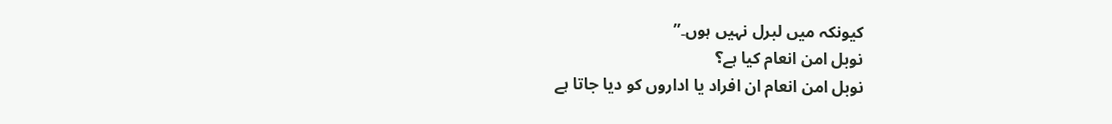کیونکہ میں لبرل نہیں ہوں۔”
نوبل امن انعام کیا ہے؟
نوبل امن انعام ان افراد یا اداروں کو دیا جاتا ہے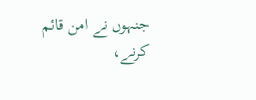جنہوں نے امن قائم کرنے،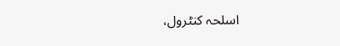اسلحہ کنٹرول،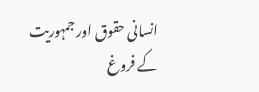انسانی حقوق اور جمہوریت کے فروغ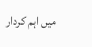میں اہم کردار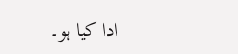ادا کیا ہو۔